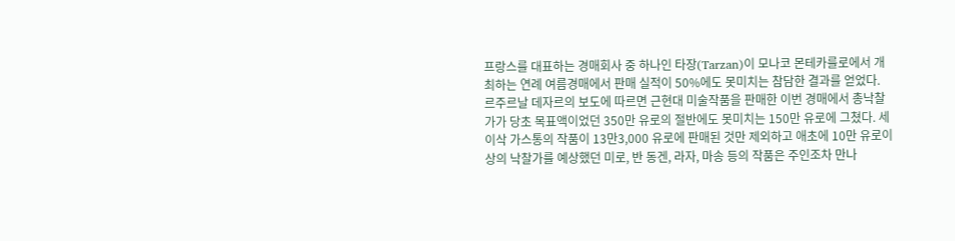프랑스를 대표하는 경매회사 중 하나인 타장(Tarzan)이 모나코 몬테카를로에서 개최하는 연례 여름경매에서 판매 실적이 50%에도 못미치는 참담한 결과를 얻었다.
르주르날 데자르의 보도에 따르면 근현대 미술작품을 판매한 이번 경매에서 총낙찰가가 당초 목표액이었던 350만 유로의 절반에도 못미치는 150만 유로에 그쳤다. 세이삭 가스통의 작품이 13만3,000 유로에 판매된 것만 제외하고 애초에 10만 유로이상의 낙찰가를 예상했던 미로, 반 동겐, 라자, 마송 등의 작품은 주인조차 만나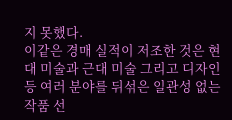지 못했다.
이같은 경매 실적이 저조한 것은 현대 미술과 근대 미술 그리고 디자인 등 여러 분야를 뒤섞은 일관성 없는 작품 선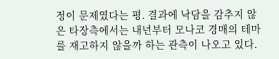정이 문제였다는 평. 결과에 낙담을 감추지 않은 타장측에서는 내년부터 모나코 경매의 테마를 재고하지 않을까 하는 관측이 나오고 있다.